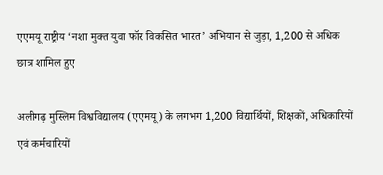एएमयू राष्ट्रीय ‘नशा मुक्त युवा फॉर विकसित भारत’ अभियान से जुड़ा, 1,200 से अधिक छात्र शामिल हुए

अलीगढ़ मुस्लिम विश्वविद्यालय (एएमयू) के लगभग 1,200 विद्यार्थियों, शिक्षकों, अधिकारियों एवं कर्मचारियों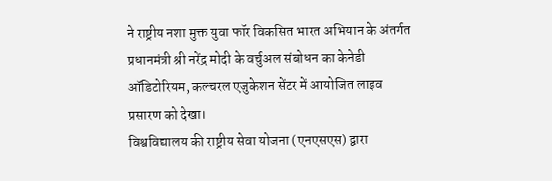ने राष्ट्रीय नशा मुक्त युवा फॉर विकसित भारत अभियान के अंतर्गत प्रधानमंत्री श्री नरेंद्र मोदी के वर्चुअल संबोधन का केनेडी ऑडिटोरियम, कल्चरल एजुकेशन सेंटर में आयोजित लाइव प्रसारण को देखा।
विश्वविद्यालय की राष्ट्रीय सेवा योजना (एनएसएस) द्वारा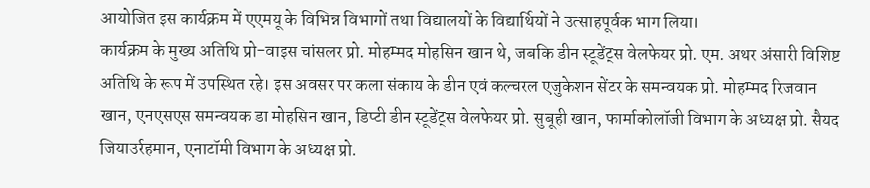आयोजित इस कार्यक्रम में एएमयू के विभिन्न विभागों तथा विद्यालयों के विद्यार्थियों ने उत्साहपूर्वक भाग लिया।
कार्यक्रम के मुख्य अतिथि प्रो-वाइस चांसलर प्रो. मोहम्मद मोहसिन खान थे, जबकि डीन स्टूडेंट्स वेलफेयर प्रो. एम. अथर अंसारी विशिष्ट अतिथि के रूप में उपस्थित रहे। इस अवसर पर कला संकाय के डीन एवं कल्चरल एजुकेशन सेंटर के समन्वयक प्रो. मोहम्मद रिजवान खान, एनएसएस समन्वयक डा मोहसिन खान, डिप्टी डीन स्टूडेंट्स वेलफेयर प्रो. सुबूही खान, फार्माकोलॉजी विभाग के अध्यक्ष प्रो. सैयद जियाउर्रहमान, एनाटॉमी विभाग के अध्यक्ष प्रो.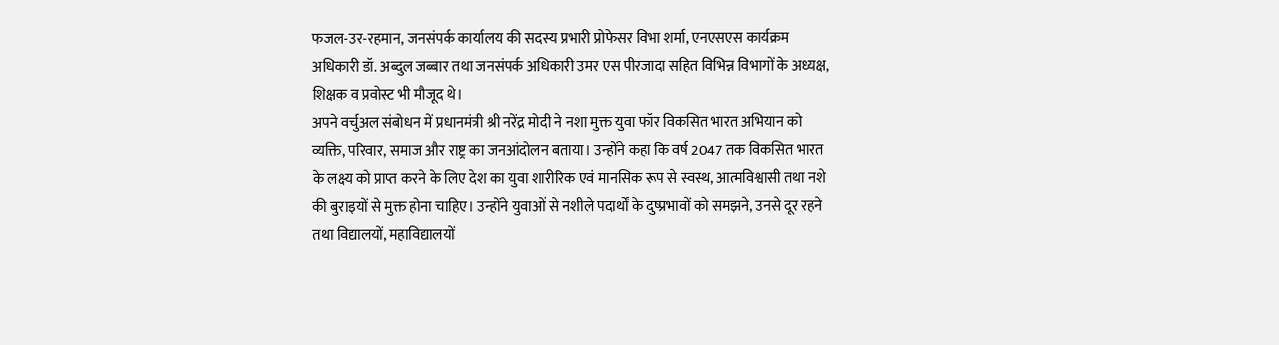फजल-उर-रहमान, जनसंपर्क कार्यालय की सदस्य प्रभारी प्रोफेसर विभा शर्मा, एनएसएस कार्यक्रम अधिकारी डॉ. अब्दुल जब्बार तथा जनसंपर्क अधिकारी उमर एस पीरजादा सहित विभिन्न विभागों के अध्यक्ष, शिक्षक व प्रवोस्ट भी मौजूद थे।
अपने वर्चुअल संबोधन में प्रधानमंत्री श्री नरेंद्र मोदी ने नशा मुक्त युवा फॉर विकसित भारत अभियान को व्यक्ति, परिवार, समाज और राष्ट्र का जनआंदोलन बताया। उन्होंने कहा कि वर्ष 2047 तक विकसित भारत के लक्ष्य को प्राप्त करने के लिए देश का युवा शारीरिक एवं मानसिक रूप से स्वस्थ, आत्मविश्वासी तथा नशे की बुराइयों से मुक्त होना चाहिए। उन्होंने युवाओं से नशीले पदार्थों के दुष्प्रभावों को समझने, उनसे दूर रहने तथा विद्यालयों, महाविद्यालयों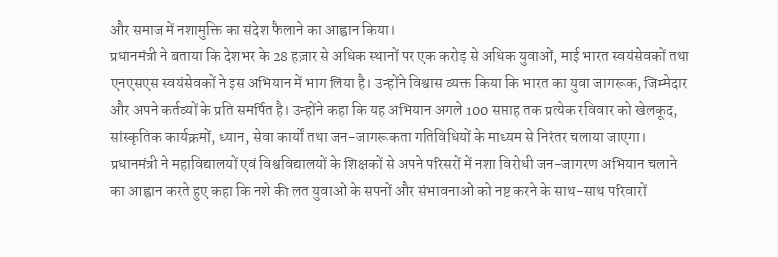और समाज में नशामुक्ति का संदेश फैलाने का आह्वान किया।
प्रधानमंत्री ने बताया कि देशभर के 28 हज़ार से अधिक स्थानों पर एक करोड़ से अधिक युवाओं, माई भारत स्वयंसेवकों तथा एनएसएस स्वयंसेवकों ने इस अभियान में भाग लिया है। उन्होंने विश्वास व्यक्त किया कि भारत का युवा जागरूक, जिम्मेदार और अपने कर्तव्यों के प्रति समर्पित है। उन्होंने कहा कि यह अभियान अगले 100 सप्ताह तक प्रत्येक रविवार को खेलकूद, सांस्कृतिक कार्यक्रमों, ध्यान, सेवा कार्यों तथा जन-जागरूकता गतिविधियों के माध्यम से निरंतर चलाया जाएगा।
प्रधानमंत्री ने महाविद्यालयों एवं विश्वविद्यालयों के शिक्षकों से अपने परिसरों में नशा विरोधी जन-जागरण अभियान चलाने का आह्वान करते हुए कहा कि नशे की लत युवाओं के सपनों और संभावनाओं को नष्ट करने के साथ-साथ परिवारों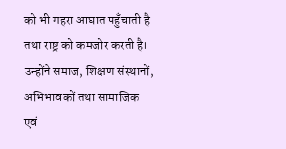को भी गहरा आघात पहुँचाती है तथा राष्ट्र को कमजोर करती है। उन्होंने समाज, शिक्षण संस्थानों, अभिभावकों तथा सामाजिक एवं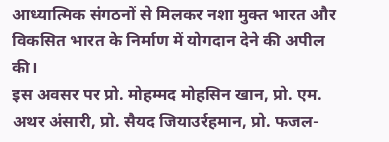आध्यात्मिक संगठनों से मिलकर नशा मुक्त भारत और विकसित भारत के निर्माण में योगदान देने की अपील की।
इस अवसर पर प्रो. मोहम्मद मोहसिन खान, प्रो. एम. अथर अंसारी, प्रो. सैयद जियाउर्रहमान, प्रो. फजल-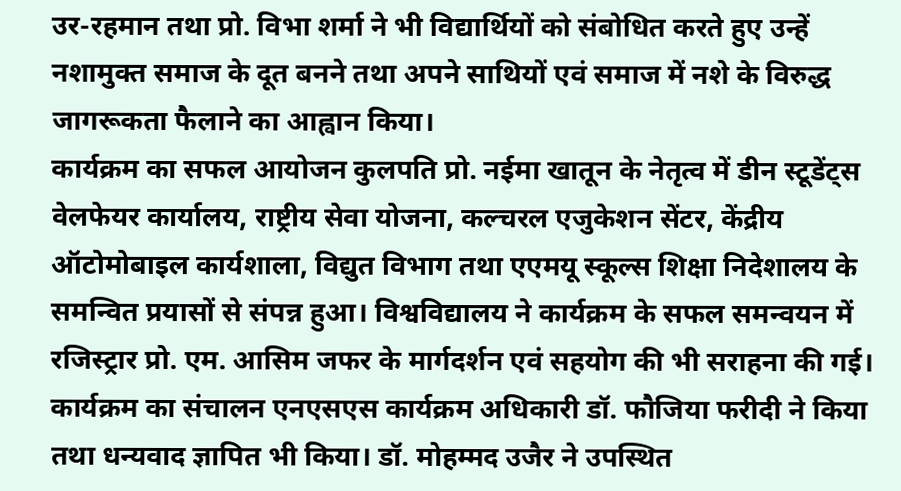उर-रहमान तथा प्रो. विभा शर्मा ने भी विद्यार्थियों को संबोधित करते हुए उन्हें नशामुक्त समाज के दूत बनने तथा अपने साथियों एवं समाज में नशे के विरुद्ध जागरूकता फैलाने का आह्वान किया।
कार्यक्रम का सफल आयोजन कुलपति प्रो. नईमा खातून के नेतृत्व में डीन स्टूडेंट्स वेलफेयर कार्यालय, राष्ट्रीय सेवा योजना, कल्चरल एजुकेशन सेंटर, केंद्रीय ऑटोमोबाइल कार्यशाला, विद्युत विभाग तथा एएमयू स्कूल्स शिक्षा निदेशालय के समन्वित प्रयासों से संपन्न हुआ। विश्वविद्यालय ने कार्यक्रम के सफल समन्वयन में रजिस्ट्रार प्रो. एम. आसिम जफर के मार्गदर्शन एवं सहयोग की भी सराहना की गई।
कार्यक्रम का संचालन एनएसएस कार्यक्रम अधिकारी डॉ. फौजिया फरीदी ने किया तथा धन्यवाद ज्ञापित भी किया। डॉ. मोहम्मद उजैर ने उपस्थित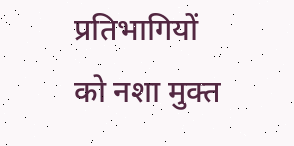प्रतिभागियों को नशा मुक्त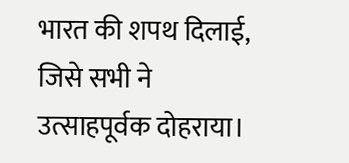भारत की शपथ दिलाई, जिसे सभी ने उत्साहपूर्वक दोहराया।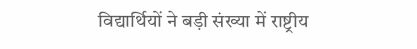विद्यार्थियों ने बड़ी संख्या में राष्ट्रीय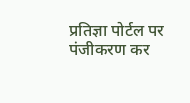प्रतिज्ञा पोर्टल पर पंजीकरण कर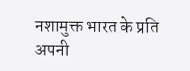नशामुक्त भारत के प्रति अपनी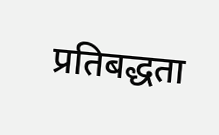प्रतिबद्धता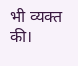भी व्यक्त की।